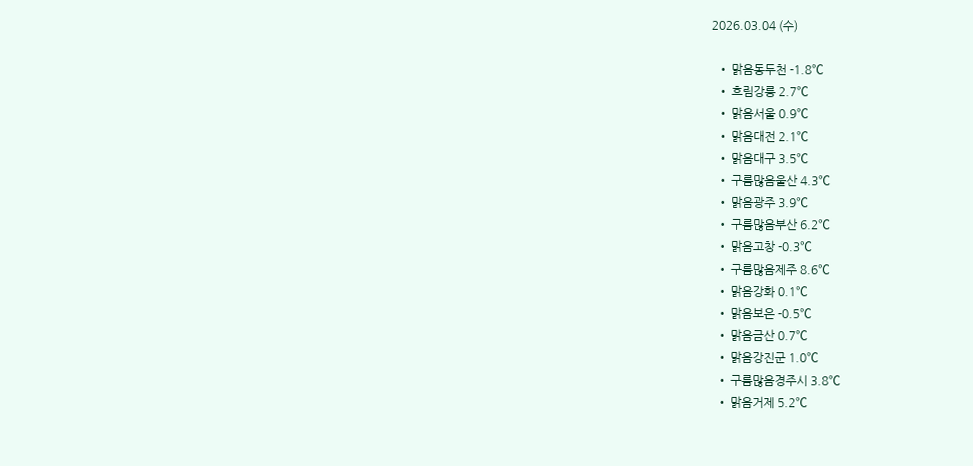2026.03.04 (수)

  • 맑음동두천 -1.8℃
  • 흐림강릉 2.7℃
  • 맑음서울 0.9℃
  • 맑음대전 2.1℃
  • 맑음대구 3.5℃
  • 구름많음울산 4.3℃
  • 맑음광주 3.9℃
  • 구름많음부산 6.2℃
  • 맑음고창 -0.3℃
  • 구름많음제주 8.6℃
  • 맑음강화 0.1℃
  • 맑음보은 -0.5℃
  • 맑음금산 0.7℃
  • 맑음강진군 1.0℃
  • 구름많음경주시 3.8℃
  • 맑음거제 5.2℃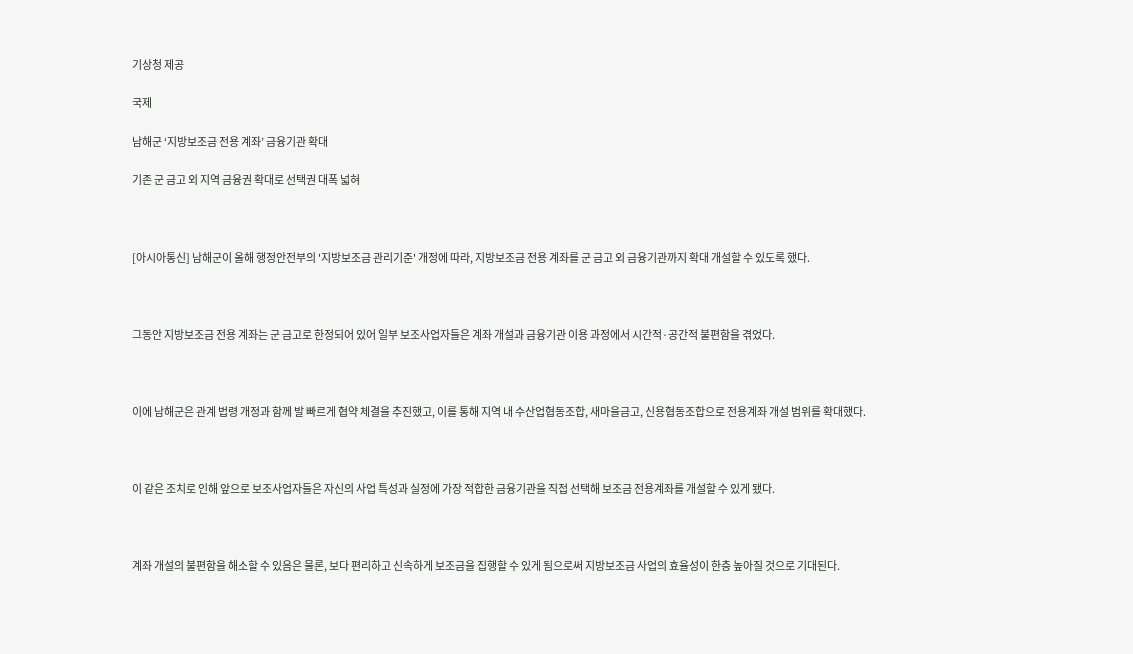기상청 제공

국제

남해군 ‘지방보조금 전용 계좌’ 금융기관 확대

기존 군 금고 외 지역 금융권 확대로 선택권 대폭 넓혀



[아시아통신] 남해군이 올해 행정안전부의 '지방보조금 관리기준' 개정에 따라, 지방보조금 전용 계좌를 군 금고 외 금융기관까지 확대 개설할 수 있도록 했다.



그동안 지방보조금 전용 계좌는 군 금고로 한정되어 있어 일부 보조사업자들은 계좌 개설과 금융기관 이용 과정에서 시간적·공간적 불편함을 겪었다.



이에 남해군은 관계 법령 개정과 함께 발 빠르게 협약 체결을 추진했고, 이를 통해 지역 내 수산업협동조합, 새마을금고, 신용협동조합으로 전용계좌 개설 범위를 확대했다.



이 같은 조치로 인해 앞으로 보조사업자들은 자신의 사업 특성과 실정에 가장 적합한 금융기관을 직접 선택해 보조금 전용계좌를 개설할 수 있게 됐다.



계좌 개설의 불편함을 해소할 수 있음은 물론, 보다 편리하고 신속하게 보조금을 집행할 수 있게 됨으로써 지방보조금 사업의 효율성이 한층 높아질 것으로 기대된다.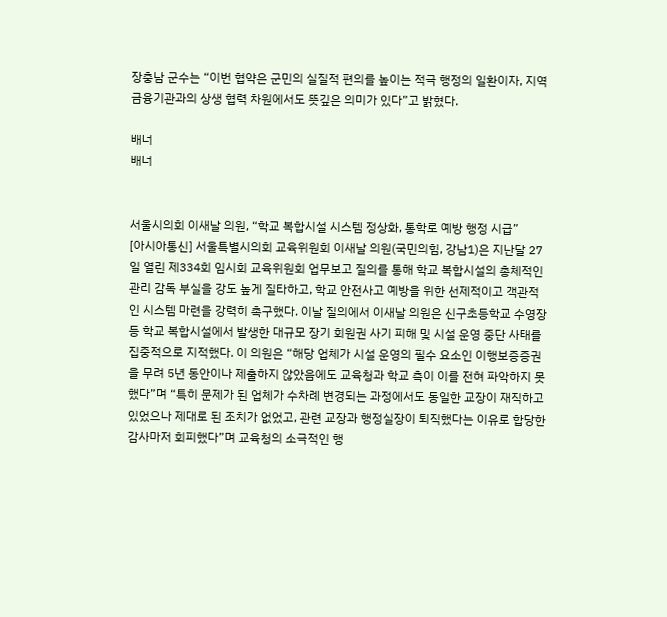장충남 군수는 “이번 협약은 군민의 실질적 편의를 높이는 적극 행정의 일환이자, 지역 금융기관과의 상생 협력 차원에서도 뜻깊은 의미가 있다”고 밝혔다.

배너
배너


서울시의회 이새날 의원, “학교 복합시설 시스템 정상화, 통학로 예방 행정 시급”
[아시아통신] 서울특별시의회 교육위원회 이새날 의원(국민의힘, 강남1)은 지난달 27일 열린 제334회 임시회 교육위원회 업무보고 질의를 통해 학교 복합시설의 총체적인 관리 감독 부실을 강도 높게 질타하고, 학교 안전사고 예방을 위한 선제적이고 객관적인 시스템 마련을 강력히 촉구했다. 이날 질의에서 이새날 의원은 신구초등학교 수영장 등 학교 복합시설에서 발생한 대규모 장기 회원권 사기 피해 및 시설 운영 중단 사태를 집중적으로 지적했다. 이 의원은 “해당 업체가 시설 운영의 필수 요소인 이행보증증권을 무려 5년 동안이나 제출하지 않았음에도 교육청과 학교 측이 이를 전혀 파악하지 못했다”며 “특히 문제가 된 업체가 수차례 변경되는 과정에서도 동일한 교장이 재직하고 있었으나 제대로 된 조치가 없었고, 관련 교장과 행정실장이 퇴직했다는 이유로 합당한 감사마저 회피했다”며 교육청의 소극적인 행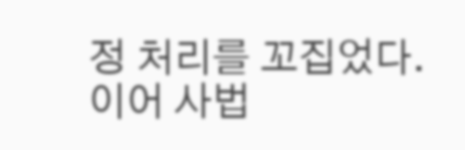정 처리를 꼬집었다. 이어 사법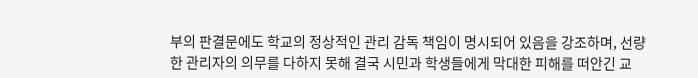부의 판결문에도 학교의 정상적인 관리 감독 책임이 명시되어 있음을 강조하며, 선량한 관리자의 의무를 다하지 못해 결국 시민과 학생들에게 막대한 피해를 떠안긴 교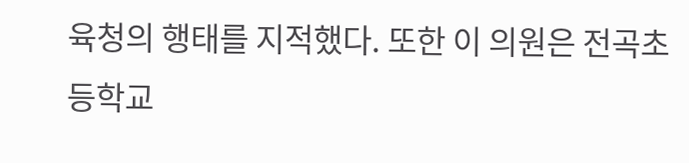육청의 행태를 지적했다. 또한 이 의원은 전곡초등학교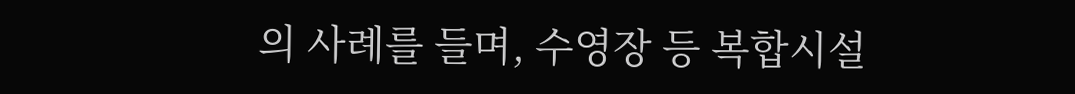의 사례를 들며, 수영장 등 복합시설